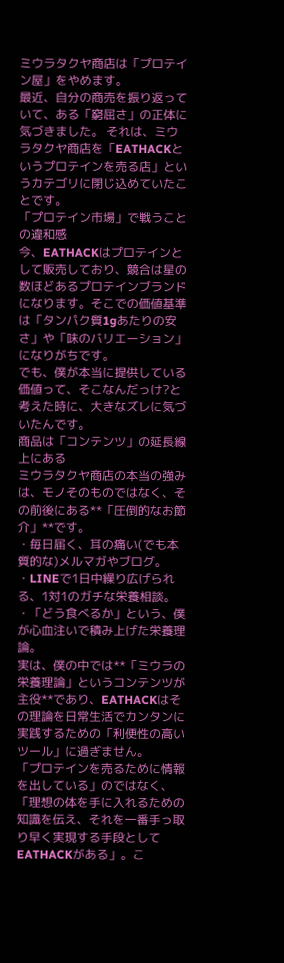ミウラタクヤ商店は「プロテイン屋」をやめます。
最近、自分の商売を振り返っていて、ある「窮屈さ」の正体に気づきました。 それは、ミウラタクヤ商店を「EATHACKというプロテインを売る店」というカテゴリに閉じ込めていたことです。
「プロテイン市場」で戦うことの違和感
今、EATHACKはプロテインとして販売しており、競合は星の数ほどあるプロテインブランドになります。そこでの価値基準は「タンパク質1gあたりの安さ」や「味のバリエーション」になりがちです。
でも、僕が本当に提供している価値って、そこなんだっけ?と考えた時に、大きなズレに気づいたんです。
商品は「コンテンツ」の延長線上にある
ミウラタクヤ商店の本当の強みは、モノそのものではなく、その前後にある**「圧倒的なお節介」**です。
・毎日届く、耳の痛い(でも本質的な)メルマガやブログ。
・LINEで1日中繰り広げられる、1対1のガチな栄養相談。
・「どう食べるか」という、僕が心血注いで積み上げた栄養理論。
実は、僕の中では**「ミウラの栄養理論」というコンテンツが主役**であり、EATHACKはその理論を日常生活でカンタンに実践するための「利便性の高いツール」に過ぎません。
「プロテインを売るために情報を出している」のではなく、「理想の体を手に入れるための知識を伝え、それを一番手っ取り早く実現する手段としてEATHACKがある」。こ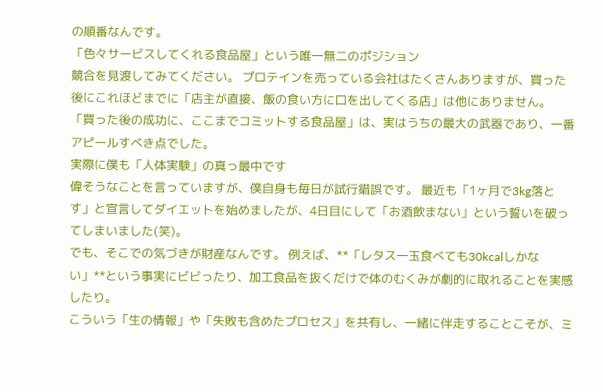の順番なんです。
「色々サービスしてくれる食品屋」という唯一無二のポジション
競合を見渡してみてください。 プロテインを売っている会社はたくさんありますが、買った後にこれほどまでに「店主が直接、飯の食い方に口を出してくる店」は他にありません。
「買った後の成功に、ここまでコミットする食品屋」は、実はうちの最大の武器であり、一番アピールすべき点でした。
実際に僕も「人体実験」の真っ最中です
偉そうなことを言っていますが、僕自身も毎日が試行錯誤です。 最近も「1ヶ月で3kg落とす」と宣言してダイエットを始めましたが、4日目にして「お酒飲まない」という誓いを破ってしまいました(笑)。
でも、そこでの気づきが財産なんです。 例えば、**「レタス一玉食べても30kcalしかない」**という事実にビビったり、加工食品を抜くだけで体のむくみが劇的に取れることを実感したり。
こういう「生の情報」や「失敗も含めたプロセス」を共有し、一緒に伴走することこそが、ミ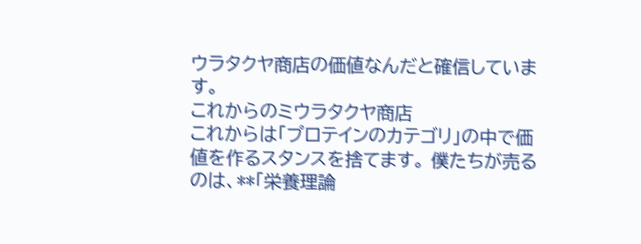ウラタクヤ商店の価値なんだと確信しています。
これからのミウラタクヤ商店
これからは「プロテインのカテゴリ」の中で価値を作るスタンスを捨てます。 僕たちが売るのは、**「栄養理論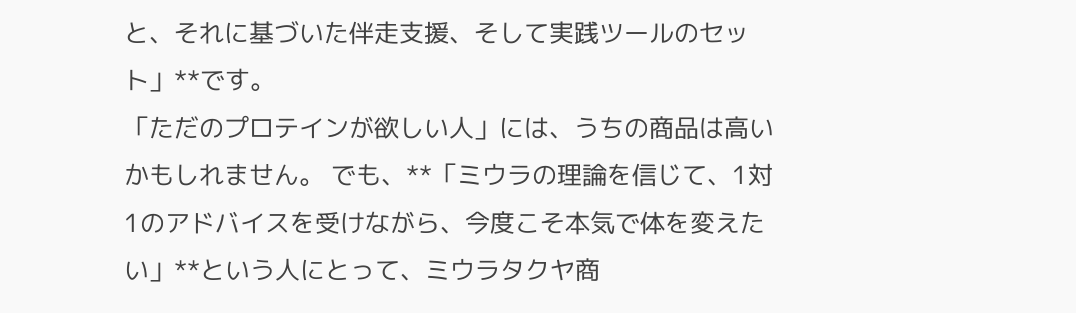と、それに基づいた伴走支援、そして実践ツールのセット」**です。
「ただのプロテインが欲しい人」には、うちの商品は高いかもしれません。 でも、**「ミウラの理論を信じて、1対1のアドバイスを受けながら、今度こそ本気で体を変えたい」**という人にとって、ミウラタクヤ商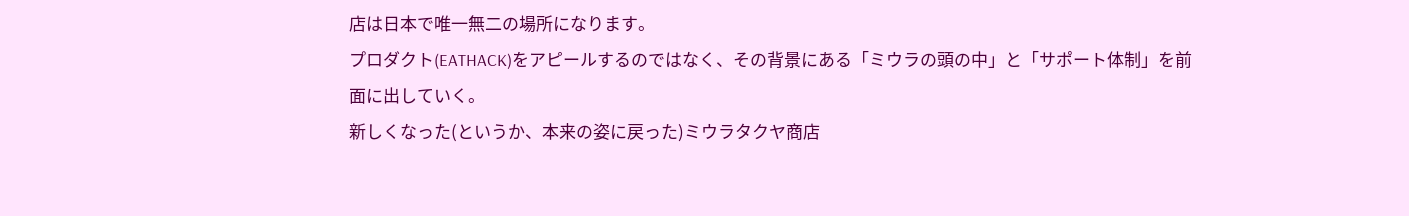店は日本で唯一無二の場所になります。
プロダクト(EATHACK)をアピールするのではなく、その背景にある「ミウラの頭の中」と「サポート体制」を前面に出していく。
新しくなった(というか、本来の姿に戻った)ミウラタクヤ商店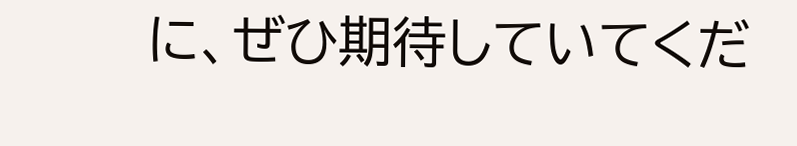に、ぜひ期待していてくだ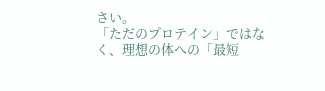さい。
「ただのプロテイン」ではなく、理想の体への「最短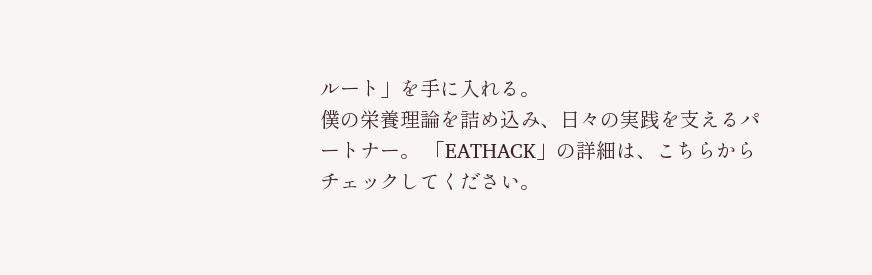ルート」を手に入れる。
僕の栄養理論を詰め込み、日々の実践を支えるパートナー。 「EATHACK」の詳細は、こちらからチェックしてください。